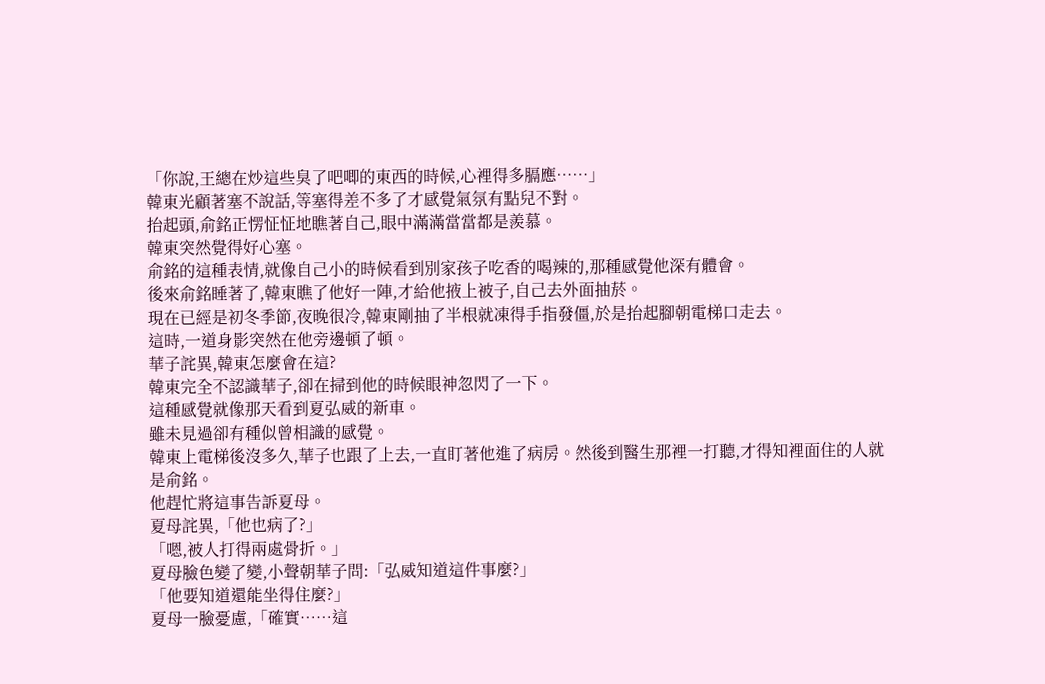「你說,王總在炒這些臭了吧唧的東西的時候,心裡得多膈應……」
韓東光顧著塞不說話,等塞得差不多了才感覺氣氛有點兒不對。
抬起頭,俞銘正愣怔怔地瞧著自己,眼中滿滿當當都是羨慕。
韓東突然覺得好心塞。
俞銘的這種表情,就像自己小的時候看到別家孩子吃香的喝辣的,那種感覺他深有體會。
後來俞銘睡著了,韓東瞧了他好一陣,才給他掖上被子,自己去外面抽菸。
現在已經是初冬季節,夜晚很冷,韓東剛抽了半根就凍得手指發僵,於是抬起腳朝電梯口走去。
這時,一道身影突然在他旁邊頓了頓。
華子詫異,韓東怎麼會在這?
韓東完全不認識華子,卻在掃到他的時候眼神忽閃了一下。
這種感覺就像那天看到夏弘威的新車。
雖未見過卻有種似曾相識的感覺。
韓東上電梯後沒多久,華子也跟了上去,一直盯著他進了病房。然後到醫生那裡一打聽,才得知裡面住的人就是俞銘。
他趕忙將這事告訴夏母。
夏母詫異,「他也病了?」
「嗯,被人打得兩處骨折。」
夏母臉色變了變,小聲朝華子問:「弘威知道這件事麼?」
「他要知道還能坐得住麼?」
夏母一臉憂慮,「確實……這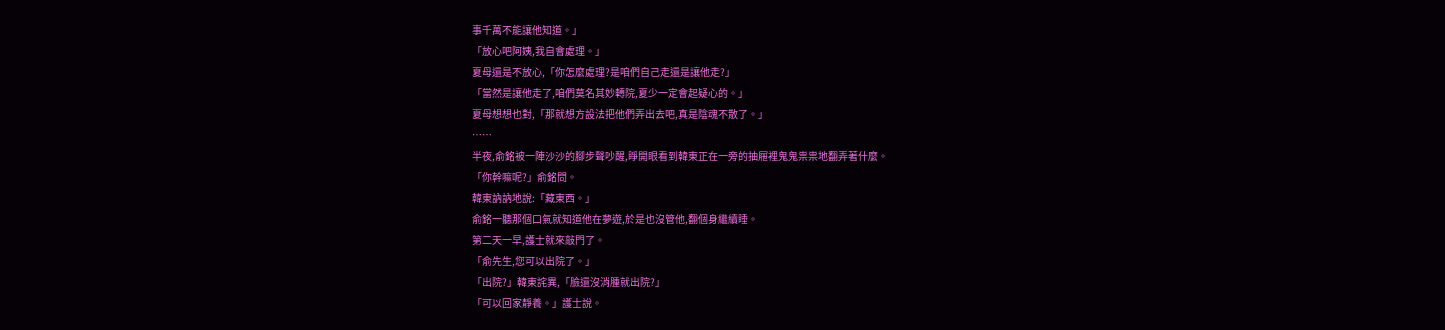事千萬不能讓他知道。」
「放心吧阿姨,我自會處理。」
夏母還是不放心,「你怎麼處理?是咱們自己走還是讓他走?」
「當然是讓他走了,咱們莫名其妙轉院,夏少一定會起疑心的。」
夏母想想也對,「那就想方設法把他們弄出去吧,真是陰魂不散了。」
……
半夜,俞銘被一陣沙沙的腳步聲吵醒,睜開眼看到韓東正在一旁的抽屜裡鬼鬼祟祟地翻弄著什麼。
「你幹嘛呢?」俞銘問。
韓東訥訥地說:「藏東西。」
俞銘一聽那個口氣就知道他在夢遊,於是也沒管他,翻個身繼續睡。
第二天一早,護士就來敲門了。
「俞先生,您可以出院了。」
「出院?」韓東詫異,「臉還沒消腫就出院?」
「可以回家靜養。」護士說。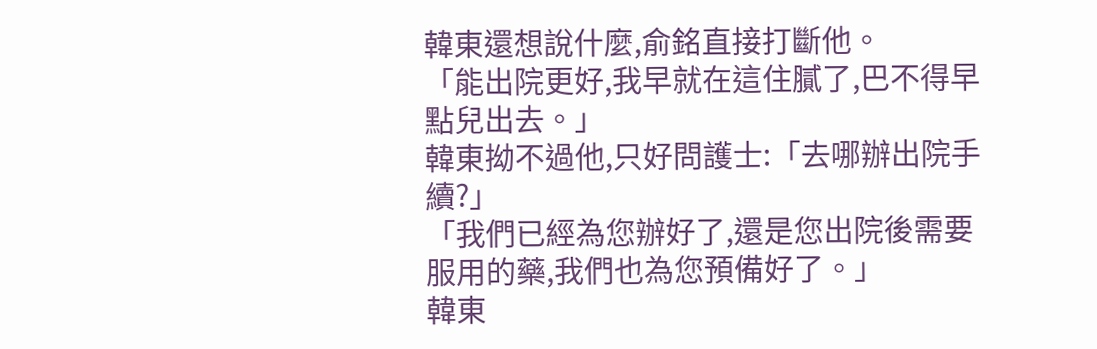韓東還想說什麼,俞銘直接打斷他。
「能出院更好,我早就在這住膩了,巴不得早點兒出去。」
韓東拗不過他,只好問護士:「去哪辦出院手續?」
「我們已經為您辦好了,還是您出院後需要服用的藥,我們也為您預備好了。」
韓東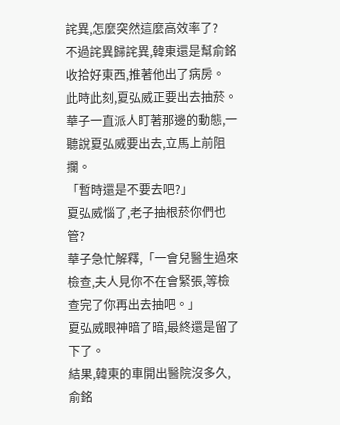詫異,怎麼突然這麼高效率了?
不過詫異歸詫異,韓東還是幫俞銘收拾好東西,推著他出了病房。
此時此刻,夏弘威正要出去抽菸。
華子一直派人盯著那邊的動態,一聽說夏弘威要出去,立馬上前阻攔。
「暫時還是不要去吧?」
夏弘威惱了,老子抽根菸你們也管?
華子急忙解釋,「一會兒醫生過來檢查,夫人見你不在會緊張,等檢查完了你再出去抽吧。」
夏弘威眼神暗了暗,最終還是留了下了。
結果,韓東的車開出醫院沒多久,俞銘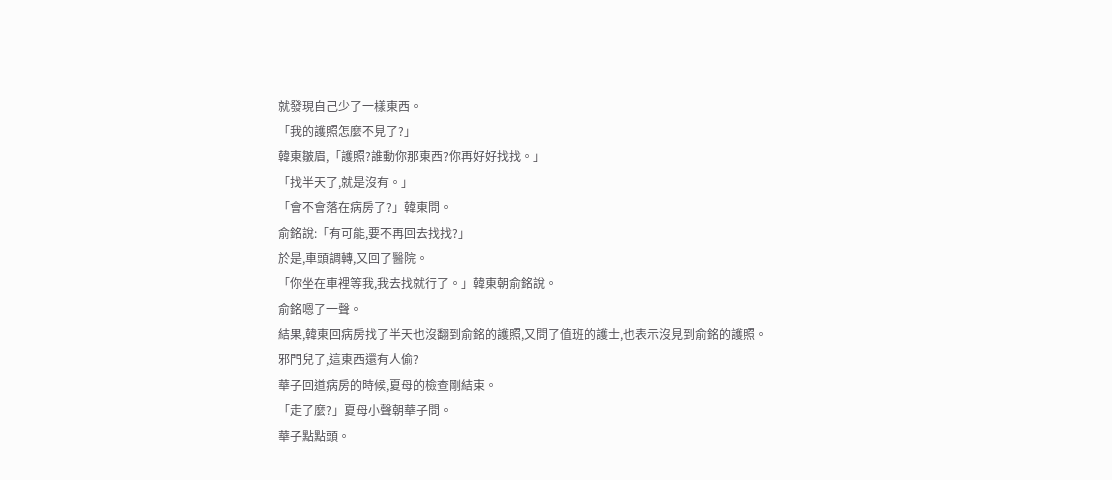就發現自己少了一樣東西。
「我的護照怎麼不見了?」
韓東皺眉,「護照?誰動你那東西?你再好好找找。」
「找半天了,就是沒有。」
「會不會落在病房了?」韓東問。
俞銘說:「有可能,要不再回去找找?」
於是,車頭調轉,又回了醫院。
「你坐在車裡等我,我去找就行了。」韓東朝俞銘說。
俞銘嗯了一聲。
結果,韓東回病房找了半天也沒翻到俞銘的護照,又問了值班的護士,也表示沒見到俞銘的護照。
邪門兒了,這東西還有人偷?
華子回道病房的時候,夏母的檢查剛結束。
「走了麼?」夏母小聲朝華子問。
華子點點頭。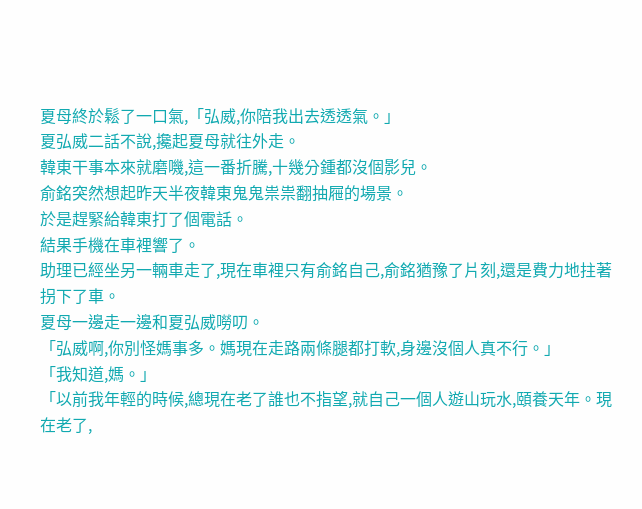夏母終於鬆了一口氣,「弘威,你陪我出去透透氣。」
夏弘威二話不說,攙起夏母就往外走。
韓東干事本來就磨嘰,這一番折騰,十幾分鍾都沒個影兒。
俞銘突然想起昨天半夜韓東鬼鬼祟祟翻抽屜的場景。
於是趕緊給韓東打了個電話。
結果手機在車裡響了。
助理已經坐另一輛車走了,現在車裡只有俞銘自己,俞銘猶豫了片刻,還是費力地拄著拐下了車。
夏母一邊走一邊和夏弘威嘮叨。
「弘威啊,你別怪媽事多。媽現在走路兩條腿都打軟,身邊沒個人真不行。」
「我知道,媽。」
「以前我年輕的時候,總現在老了誰也不指望,就自己一個人遊山玩水,頤養天年。現在老了,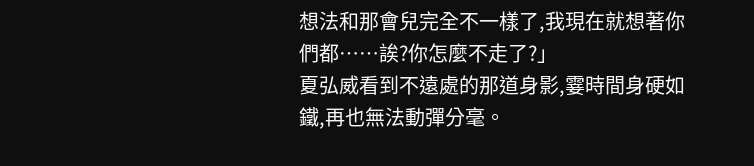想法和那會兒完全不一樣了,我現在就想著你們都……誒?你怎麼不走了?」
夏弘威看到不遠處的那道身影,霎時間身硬如鐵,再也無法動彈分毫。